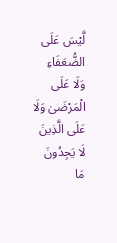لَّيْسَ عَلَى الضُّعَفَاءِ وَلَا عَلَى الْمَرْضَىٰ وَلَا عَلَى الَّذِينَ لَا يَجِدُونَ مَا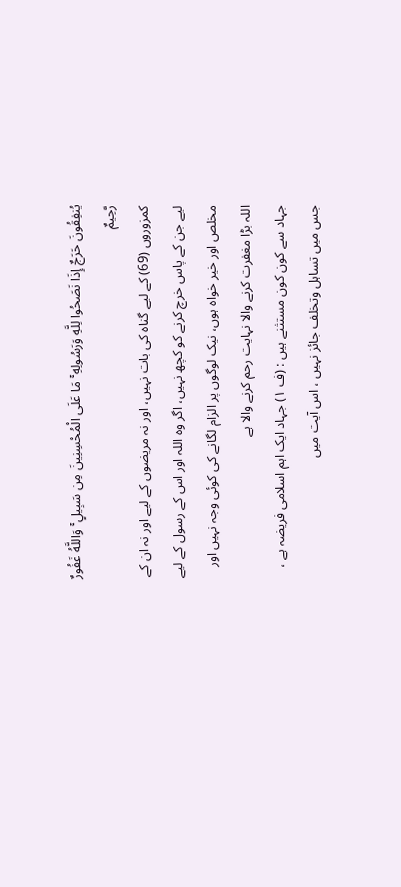يُنفِقُونَ حَرَجٌ إِذَا نَصَحُوا لِلَّهِ وَرَسُولِهِ ۚ مَا عَلَى الْمُحْسِنِينَ مِن سَبِيلٍ ۚ وَاللَّهُ غَفُورٌ رَّحِيمٌ
کمزوروں (69) کے لیے گناہ کی بات نہیں، اور نہ مریضوں کے لیے اور نہ ان کے لیے جن کے پاس خرچ کرنے کو کچھ نہیں، اگر وہ اللہ اور اس کے رسول کے لیے مخلص اور خیر خواہ ہوں، نیک لوگوں پر الزام لگانے کی کوئی وجہ نہیں اور اللہ بڑا مغفرت کرنے والا نہایت رحم کرنے والا ہے
جہاد سے کون کون مستثنے ہیں : (ف ١) جہاد ایک اہم اسلامی فریضہ ہے ، جس میں تساہل وتخلف جائز نہیں ، اس آیت میں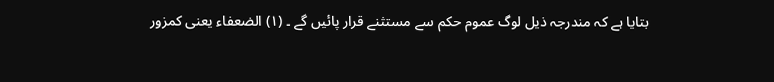بتایا ہے کہ مندرجہ ذیل لوگ عموم حکم سے مستثنے قرار پائیں گے ۔ (١) الضعفاء یعنی کمزور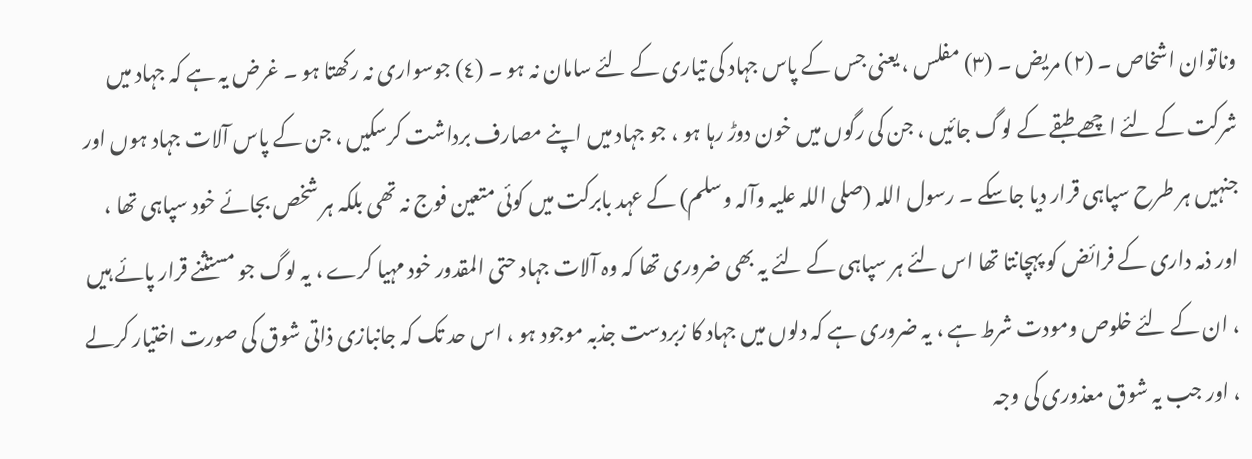وناتوان اشخاص ۔ (٢) مریض ۔ (٣) مفلس ، یعنی جس کے پاس جہاد کی تیاری کے لئے سامان نہ ہو ۔ (٤) جوسواری نہ رکھتا ہو ۔ غرض یہ ہے کہ جہاد میں شرکت کے لئے اچھے طبقے کے لوگ جائیں ، جن کی رگوں میں خون دوڑ رہا ہو ، جو جہاد میں اپنے مصارف برداشت کرسکیں ، جن کے پاس آلات جہاد ہوں اور جنہیں ہر طرح سپاہی قرار دیا جاسکے ۔ رسول اللہ (صلی اللہ علیہ وآلہ وسلم) کے عہد بابرکت میں کوئی متعین فوج نہ تھی بلکہ ہر شخص بجائے خود سپاہی تھا ، اور ذمہ داری کے فرائض کو پہچانتا تھا اس لئے ہر سپاہی کے لئے یہ بھی ضروری تھا کہ وہ آلات جہاد حتی المقدور خود مہیا کرے ، یہ لوگ جو مستثنے قرار پائے ہیں ، ان کے لئے خلوص ومودت شرط ہے ، یہ ضروری ہے کہ دلوں میں جہاد کا زبردست جذبہ موجود ہو ، اس حد تک کہ جانبازی ذاتی شوق کی صورت اختیار کرلے ، اور جب یہ شوق معذوری کی وجہ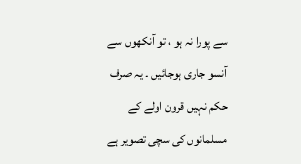سے پورا نہ ہو ، تو آنکھوں سے آنسو جاری ہوجائیں ۔ یہ صرف حکم نہیں قرون اولے کے مسلمانوں کی سچی تصویر ہے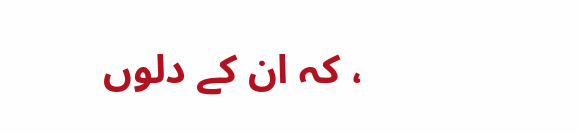، کہ ان کے دلوں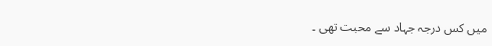میں کس درجہ جہاد سے محبت تھی ۔